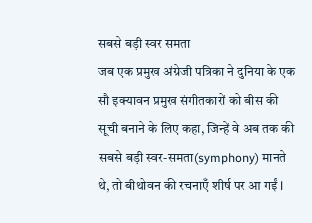सबसे बड़ी स्वर समता
जब एक प्रमुख अंग्रेजी पत्रिका ने दुनिया के एक सौ इक्यावन प्रमुख संगीतकारों को बीस की सूची बनाने के लिए कहा, जिन्हें वे अब तक की सबसे बड़ी स्वर-समता(symphony) मानते थे, तो बीथोवन की रचनाएँ शीर्ष पर आ गईं l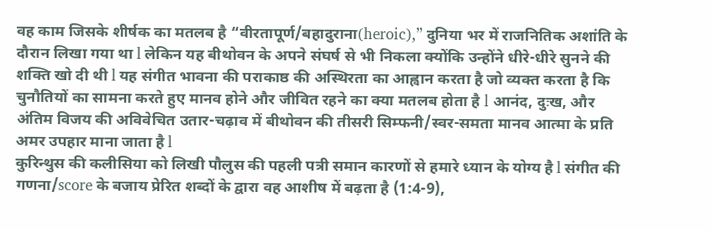वह काम जिसके शीर्षक का मतलब है “वीरतापूर्ण/बहादुराना(heroic),” दुनिया भर में राजनितिक अशांति के दौरान लिखा गया था l लेकिन यह बीथोवन के अपने संघर्ष से भी निकला क्योंकि उन्होंने धीरे-धीरे सुनने की शक्ति खो दी थी l यह संगीत भावना की पराकाष्ठ की अस्थिरता का आह्वान करता है जो व्यक्त करता है कि चुनौतियों का सामना करते हुए मानव होने और जीवित रहने का क्या मतलब होता है l आनंद, दुःख, और अंतिम विजय की अविवेचित उतार-चढ़ाव में बीथोवन की तीसरी सिम्फनी/स्वर-समता मानव आत्मा के प्रति अमर उपहार माना जाता है l
कुरिन्थुस की कलीसिया को लिखी पौलुस की पहली पत्री समान कारणों से हमारे ध्यान के योग्य है l संगीत की गणना/score के बजाय प्रेरित शब्दों के द्वारा वह आशीष में बढ़ता है (1:4-9),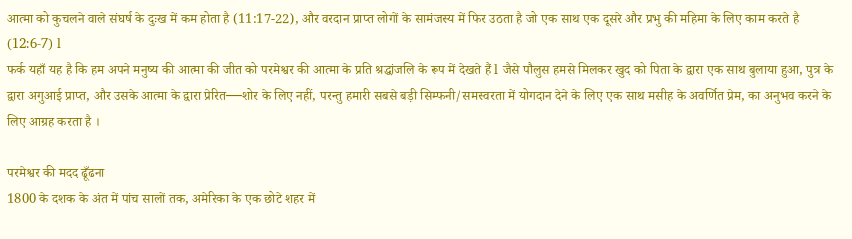आत्मा को कुचलने वाले संघर्ष के दुःख में कम होता है (11:17-22), और वरदान प्राप्त लोगों के सामंजस्य में फिर उठता है जो एक साथ एक दूसरे और प्रभु की महिमा के लिए काम करते है (12:6-7) l
फर्क यहाँ यह है कि हम अपने मनुष्य की आत्मा की जीत को परमेश्वर की आत्मा के प्रति श्रद्धांजलि के रूप में देखते हैं l जैसे पौलुस हमसे मिलकर खुद को पिता के द्वारा एक साथ बुलाया हुआ, पुत्र के द्वारा अगुआई प्राप्त, और उसके आत्मा के द्वारा प्रेरित──शोर के लिए नहीं, परन्तु हमारी सबसे बड़ी सिम्फनी/समस्वरता में योगदान देने के लिए एक साथ मसीह के अवर्णित प्रेम, का अनुभव करने के लिए आग्रह करता है ।

परमेश्वर की मदद ढूँढना
1800 के दशक के अंत में पांच सालों तक, अमेरिका के एक छोटे शहर में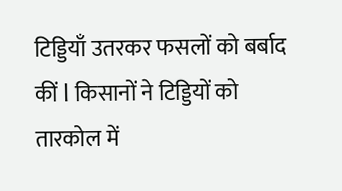टिड्डियाँ उतरकर फसलों को बर्बाद कीं l किसानों ने टिड्डियों को तारकोल में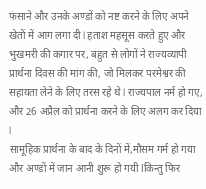फंसाने और उनके अण्डों को नष्ट करने के लिए अपने खेतों में आग लगा दी l हताश महसूस करते हुए और भुखमरी की कगार पर, बहुत से लोगों ने राज्यव्यापी प्रार्थना दिवस की मांग की, जो मिलकर परमेश्वर की सहायता लेने के लिए तरस रहे थे l राज्यपाल नर्म हो गए, और 26 अप्रैल को प्रार्थना करने के लिए अलग कर दिया l
सामूहिक प्रार्थना के बाद के दिनों में,मौसम गर्म हो गया और अण्डों में जान आनी शुरू हो गयी lकिन्तु फिर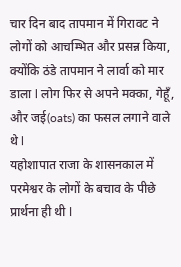चार दिन बाद तापमान में गिरावट ने लोगों को आचम्भित और प्रसन्न किया, क्योंकि ठंडे तापमान ने लार्वा को मार डाला l लोग फिर से अपने मक्का, गेहूँ, और जई(oats) का फसल लगाने वाले थे l
यहोशापात राजा के शासनकाल में परमेश्वर के लोगों के बचाव के पीछे प्रार्थना ही थी l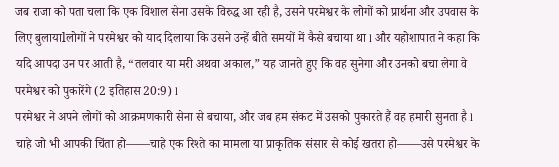जब राजा को पता चला कि एक विशाल सेना उसके विरुद्ध आ रही है, उसने परमेश्वर के लोगों को प्रार्थना और उपवास के लिए बुलायाlलोगों ने परमेश्वर को याद दिलाया कि उसने उन्हें बीते समयों में कैसे बचाया था l और यहोशापात ने कहा कि यदि आपदा उन पर आती है, “तलवार या मरी अथवा अकाल,” यह जानते हुए कि वह सुनेगा और उनको बचा लेगा वे परमेश्वर को पुकारेंगे (2 इतिहास 20:9) l
परमेश्वर ने अपने लोगों को आक्रमणकारी सेना से बचाया, और जब हम संकट में उसको पुकारते हैं वह हमारी सुनता है l चाहे जो भी आपकी चिंता हो——चाहे एक रिश्ते का मामला या प्राकृतिक संसार से कोई खतरा हो——उसे परमेश्वर के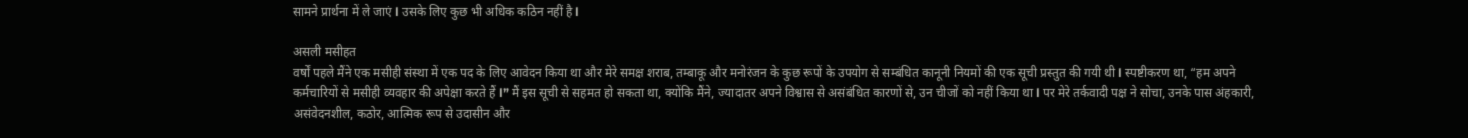सामने प्रार्थना में ले जाएं l उसके लिए कुछ भी अधिक कठिन नहीं है l

असली मसीहत
वर्षों पहले मैंने एक मसीही संस्था में एक पद के लिए आवेदन किया था और मेरे समक्ष शराब, तम्बाकू और मनोरंजन के कुछ रूपों के उपयोग से सम्बंधित कानूनी नियमों की एक सूची प्रस्तुत की गयी थी l स्पष्टीकरण था, “हम अपने कर्मचारियों से मसीही व्यवहार की अपेक्षा करते हैं l” मैं इस सूची से सहमत हो सकता था, क्योंकि मैंने, ज्यादातर अपने विश्वास से असंबंधित कारणों से, उन चीजों को नहीं किया था l पर मेरे तर्कवादी पक्ष ने सोचा, उनके पास अंहकारी, असंवेदनशील, कठोर, आत्मिक रूप से उदासीन और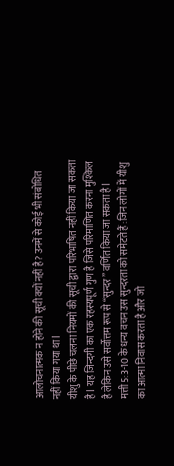आलोचनात्मक न होने की सूची क्यों नहीं है? उनमें से कोई भी संबोधित नहीं किया गया था l
यीशु के पीछे चलना नियमों की सूची द्वारा परिभाषित नहीं किया जा सकता है l यह जिन्दगी का एक रहस्यपूर्ण गुण है जिसे परिमाणित करना मुश्किल है लेकिन उसे सर्वोत्तम रूप से “सुन्दर” वर्णित किया जा सकता है l
मत्ती 5:3-10 के धन्य वचन उस सुन्दरता को समेटते हैं :जिन लोगों में यीशु का आत्मा निवास करता है और जो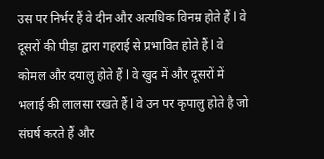उस पर निर्भर हैं वे दीन और अत्यधिक विनम्र होते हैं l वे दूसरों की पीड़ा द्वारा गहराई से प्रभावित होते हैं l वे कोमल और दयालु होते हैं l वे खुद में और दूसरों में भलाई की लालसा रखते हैं l वे उन पर कृपालु होते है जो संघर्ष करते हैं और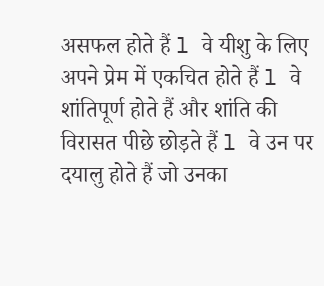असफल होते हैं l वे यीशु के लिए अपने प्रेम में एकचित होते हैं l वे शांतिपूर्ण होते हैं और शांति की विरासत पीछे छोड़ते हैं l वे उन पर दयालु होते हैं जो उनका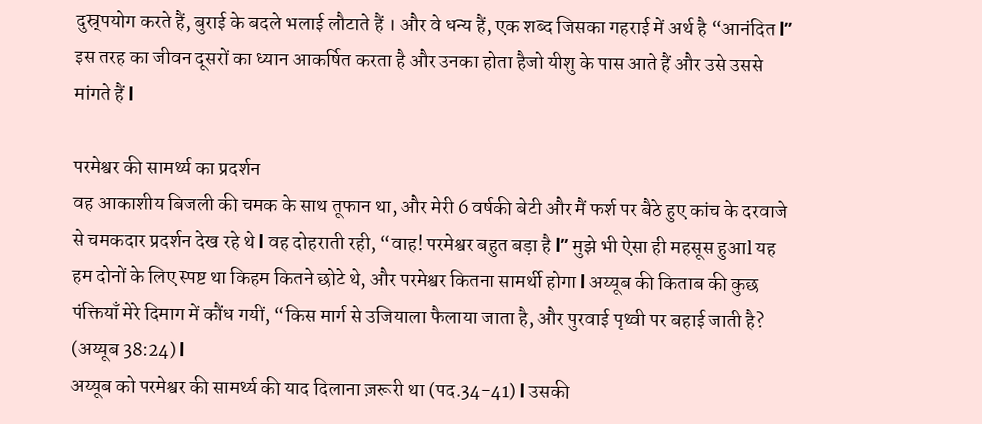दुस्र्पयोग करते हैं, बुराई के बदले भलाई लौटाते हैं । और वे धन्य हैं, एक शब्द जिसका गहराई में अर्थ है “आनंदित l”
इस तरह का जीवन दूसरों का ध्यान आकर्षित करता है और उनका होता हैजो यीशु के पास आते हैं और उसे उससे मांगते हैं l

परमेश्वर की सामर्थ्य का प्रदर्शन
वह आकाशीय बिजली की चमक के साथ तूफान था, और मेरी 6 वर्षकी बेटी और मैं फर्श पर बैठे हुए कांच के दरवाजे से चमकदार प्रदर्शन देख रहे थे l वह दोहराती रही, “वाह! परमेश्वर बहुत बड़ा है l” मुझे भी ऐसा ही महसूस हुआl यह हम दोनों के लिए स्पष्ट था किहम कितने छोटे थे, और परमेश्वर कितना सामर्थी होगा l अय्यूब की किताब की कुछ पंक्तियाँ मेरे दिमाग में कौंध गयीं, “किस मार्ग से उजियाला फैलाया जाता है, और पुरवाई पृथ्वी पर बहाई जाती है? (अय्यूब 38:24) l
अय्यूब को परमेश्वर की सामर्थ्य की याद दिलाना ज़रूरी था (पद.34-41) l उसकी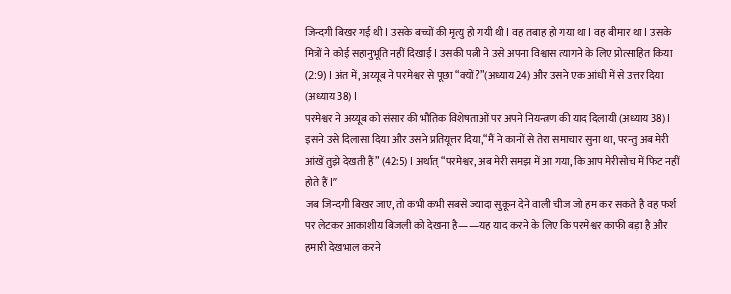जिन्दगी बिखर गई थी l उसके बच्चों की मृत्यु हो गयी थी l वह तबाह हो गया था l वह बीमार था l उसके मित्रों ने कोई सहानुभूति नहीं दिखाई l उसकी पत्नी ने उसे अपना विश्वास त्यागने के लिए प्रोत्साहित किया (2:9) l अंत में, अय्यूब ने परमेश्वर से पूछा “क्यों?”(अध्याय 24) और उसने एक आंधी में से उत्तर दिया (अध्याय 38) l
परमेश्वर ने अय्यूब को संसार की भौतिक विशेषताओं पर अपने नियन्त्रण की याद दिलायी (अध्याय 38) l इसने उसे दिलासा दिया और उसने प्रतियूत्तर दिया,“मैं ने कानों से तेरा समाचार सुना था, परन्तु अब मेरी आंखें तुझे देखती हैं” (42:5) l अर्थात् “परमेश्वर, अब मेरी समझ में आ गया, कि आप मेरीसोच में फिट नहीं होते हैं l”
जब जिन्दगी बिखर जाए, तो कभी कभी सबसे ज्यादा सुकून देने वाली चीज जो हम कर सकते है वह फर्श पर लेटकर आकाशीय बिजली को देखना है——यह याद करने के लिए कि परमेश्वर काफी बड़ा है और हमारी देखभाल करने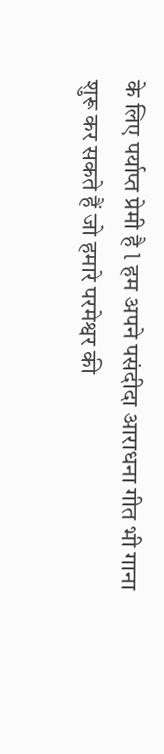के लिए पर्याप्त प्रेमी है l हम अपने पसंदीदा आराधना गीत भी गाना शुरू कर सकते हैं जो हमारे परमेश्वर की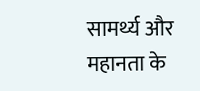सामर्थ्य और महानता के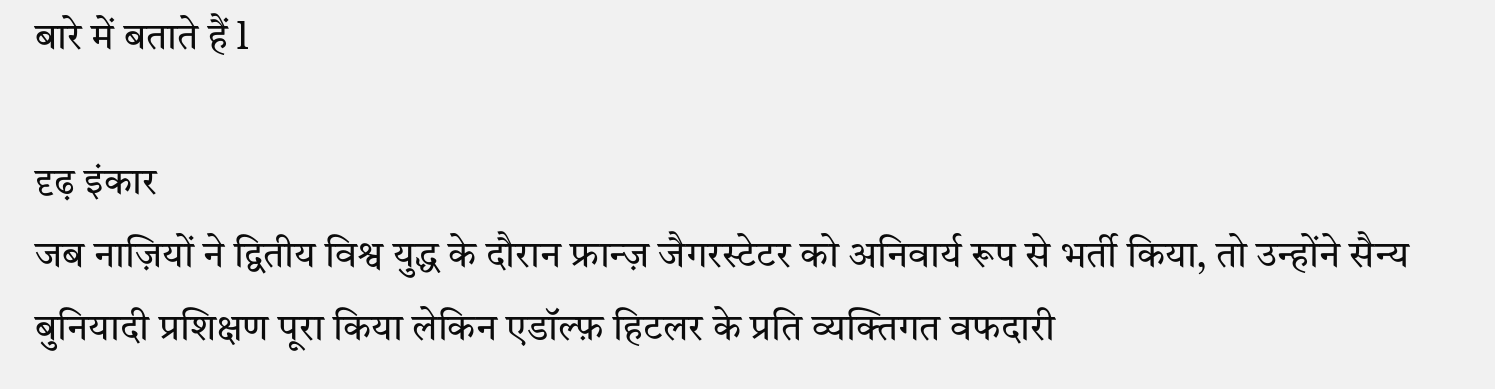बारे में बताते हैं l

दृढ़ इंकार
जब नाज़ियों ने द्वितीय विश्व युद्ध के दौरान फ्रान्ज़ जैगरस्टेटर को अनिवार्य रूप से भर्ती किया, तो उन्होंने सैन्य बुनियादी प्रशिक्षण पूरा किया लेकिन एडॉल्फ़ हिटलर के प्रति व्यक्तिगत वफदारी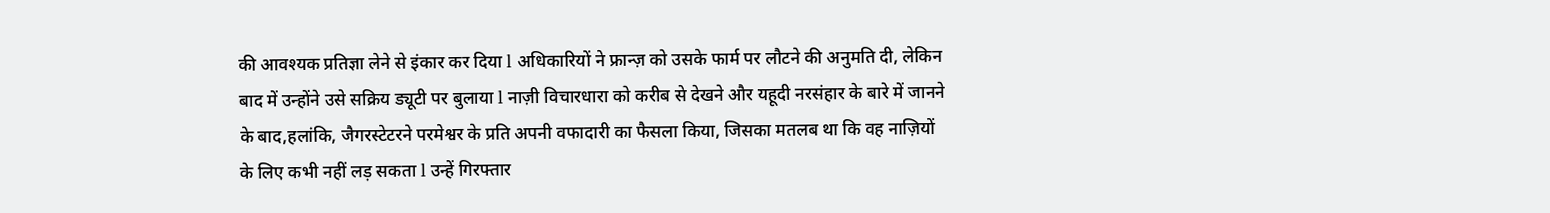की आवश्यक प्रतिज्ञा लेने से इंकार कर दिया l अधिकारियों ने फ्रान्ज़ को उसके फार्म पर लौटने की अनुमति दी, लेकिन बाद में उन्होंने उसे सक्रिय ड्यूटी पर बुलाया l नाज़ी विचारधारा को करीब से देखने और यहूदी नरसंहार के बारे में जानने के बाद,हलांकि, जैगरस्टेटरने परमेश्वर के प्रति अपनी वफादारी का फैसला किया, जिसका मतलब था कि वह नाज़ियों के लिए कभी नहीं लड़ सकता l उन्हें गिरफ्तार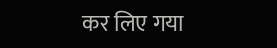कर लिए गया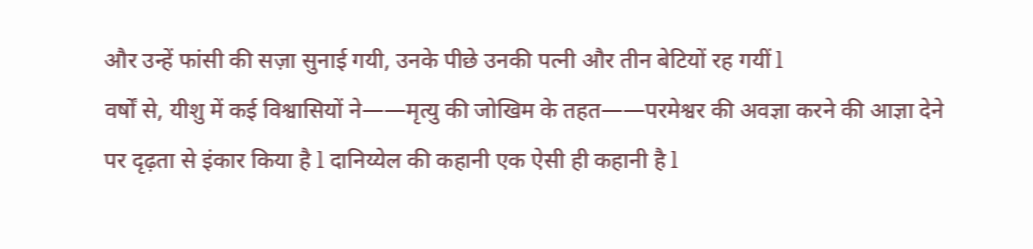और उन्हें फांसी की सज़ा सुनाई गयी, उनके पीछे उनकी पत्नी और तीन बेटियों रह गयीं l
वर्षों से, यीशु में कई विश्वासियों ने——मृत्यु की जोखिम के तहत——परमेश्वर की अवज्ञा करने की आज्ञा देने पर दृढ़ता से इंकार किया है l दानिय्येल की कहानी एक ऐसी ही कहानी है l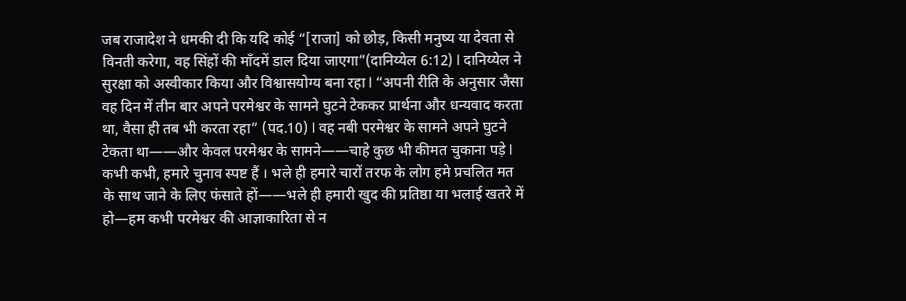जब राजादेश ने धमकी दी कि यदि कोई “[राजा] को छोड़, किसी मनुष्य या देवता से विनती करेगा, वह सिंहों की माँदमें डाल दिया जाएगा”(दानिय्येल 6:12) l दानिय्येल ने सुरक्षा को अस्वीकार किया और विश्वासयोग्य बना रहा l “अपनी रीति के अनुसार जैसा वह दिन में तीन बार अपने परमेश्वर के सामने घुटने टेककर प्रार्थना और धन्यवाद करता था, वैसा ही तब भी करता रहा” (पद.10) l वह नबी परमेश्वर के सामने अपने घुटने टेकता था——और केवल परमेश्वर के सामने——चाहे कुछ भी कीमत चुकाना पड़े l
कभी कभी, हमारे चुनाव स्पष्ट हैं । भले ही हमारे चारों तरफ के लोग हमे प्रचलित मत के साथ जाने के लिए फंसाते हों——भले ही हमारी खुद की प्रतिष्ठा या भलाई खतरे में हो—हम कभी परमेश्वर की आज्ञाकारिता से न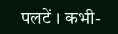पलटें । कभी-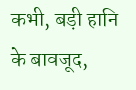कभी, बड़ी हानि के बावजूद,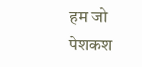हम जो पेशकश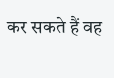कर सकते हैं वह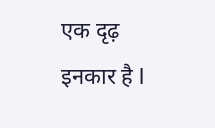एक दृढ़ इनकार है l